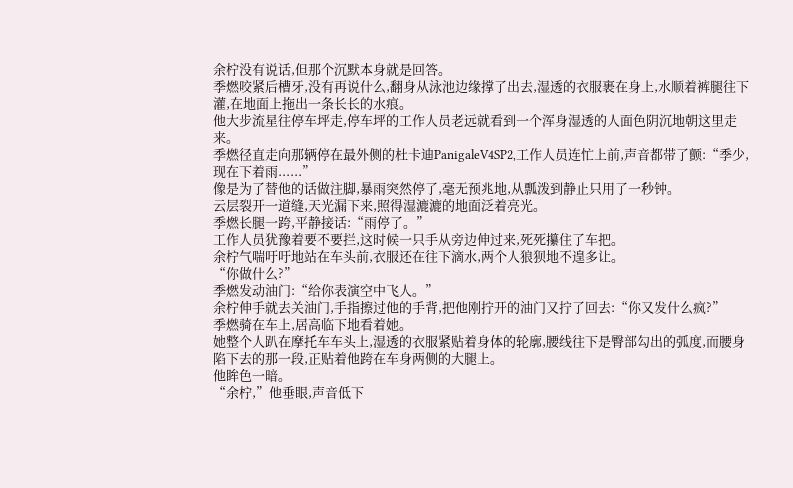余柠没有说话,但那个沉默本身就是回答。
季燃咬紧后槽牙,没有再说什么,翻身从泳池边缘撑了出去,湿透的衣服裹在身上,水顺着裤腿往下灌,在地面上拖出一条长长的水痕。
他大步流星往停车坪走,停车坪的工作人员老远就看到一个浑身湿透的人面色阴沉地朝这里走来。
季燃径直走向那辆停在最外侧的杜卡迪PanigaleV4SP2,工作人员连忙上前,声音都带了颤:“季少,现在下着雨......”
像是为了替他的话做注脚,暴雨突然停了,毫无预兆地,从瓢泼到静止只用了一秒钟。
云层裂开一道缝,天光漏下来,照得湿漉漉的地面泛着亮光。
季燃长腿一跨,平静接话:“雨停了。”
工作人员犹豫着要不要拦,这时候一只手从旁边伸过来,死死攥住了车把。
余柠气喘吁吁地站在车头前,衣服还在往下滴水,两个人狼狈地不遑多让。
“你做什么?”
季燃发动油门:“给你表演空中飞人。”
余柠伸手就去关油门,手指擦过他的手背,把他刚拧开的油门又拧了回去:“你又发什么疯?”
季燃骑在车上,居高临下地看着她。
她整个人趴在摩托车车头上,湿透的衣服紧贴着身体的轮廓,腰线往下是臀部勾出的弧度,而腰身陷下去的那一段,正贴着他跨在车身两侧的大腿上。
他眸色一暗。
“余柠,”他垂眼,声音低下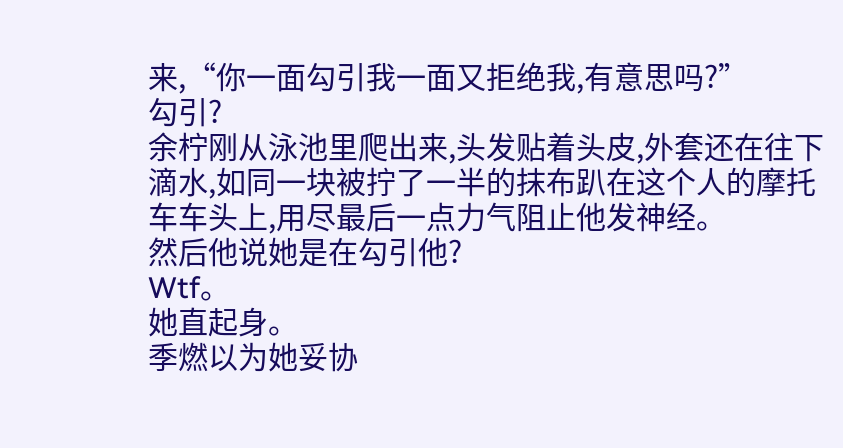来,“你一面勾引我一面又拒绝我,有意思吗?”
勾引?
余柠刚从泳池里爬出来,头发贴着头皮,外套还在往下滴水,如同一块被拧了一半的抹布趴在这个人的摩托车车头上,用尽最后一点力气阻止他发神经。
然后他说她是在勾引他?
Wtf。
她直起身。
季燃以为她妥协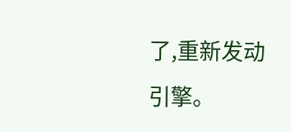了,重新发动引擎。